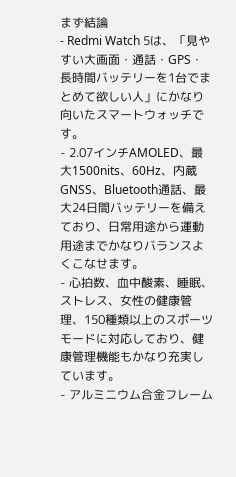まず結論
- Redmi Watch 5は、「見やすい大画面・通話・GPS・長時間バッテリーを1台でまとめて欲しい人」にかなり向いたスマートウォッチです。
- 2.07インチAMOLED、最大1500nits、60Hz、内蔵GNSS、Bluetooth通話、最大24日間バッテリーを備えており、日常用途から運動用途までかなりバランスよくこなせます。
- 心拍数、血中酸素、睡眠、ストレス、女性の健康管理、150種類以上のスポーツモードに対応しており、健康管理機能もかなり充実しています。
- アルミニウム合金フレーム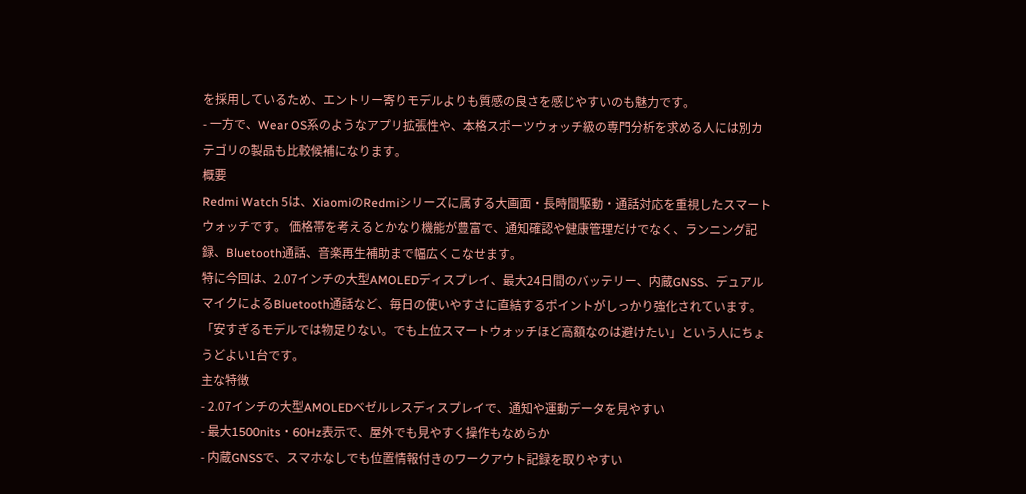を採用しているため、エントリー寄りモデルよりも質感の良さを感じやすいのも魅力です。
- 一方で、Wear OS系のようなアプリ拡張性や、本格スポーツウォッチ級の専門分析を求める人には別カテゴリの製品も比較候補になります。
概要
Redmi Watch 5は、XiaomiのRedmiシリーズに属する大画面・長時間駆動・通話対応を重視したスマートウォッチです。 価格帯を考えるとかなり機能が豊富で、通知確認や健康管理だけでなく、ランニング記録、Bluetooth通話、音楽再生補助まで幅広くこなせます。
特に今回は、2.07インチの大型AMOLEDディスプレイ、最大24日間のバッテリー、内蔵GNSS、デュアルマイクによるBluetooth通話など、毎日の使いやすさに直結するポイントがしっかり強化されています。 「安すぎるモデルでは物足りない。でも上位スマートウォッチほど高額なのは避けたい」という人にちょうどよい1台です。
主な特徴
- 2.07インチの大型AMOLEDベゼルレスディスプレイで、通知や運動データを見やすい
- 最大1500nits・60Hz表示で、屋外でも見やすく操作もなめらか
- 内蔵GNSSで、スマホなしでも位置情報付きのワークアウト記録を取りやすい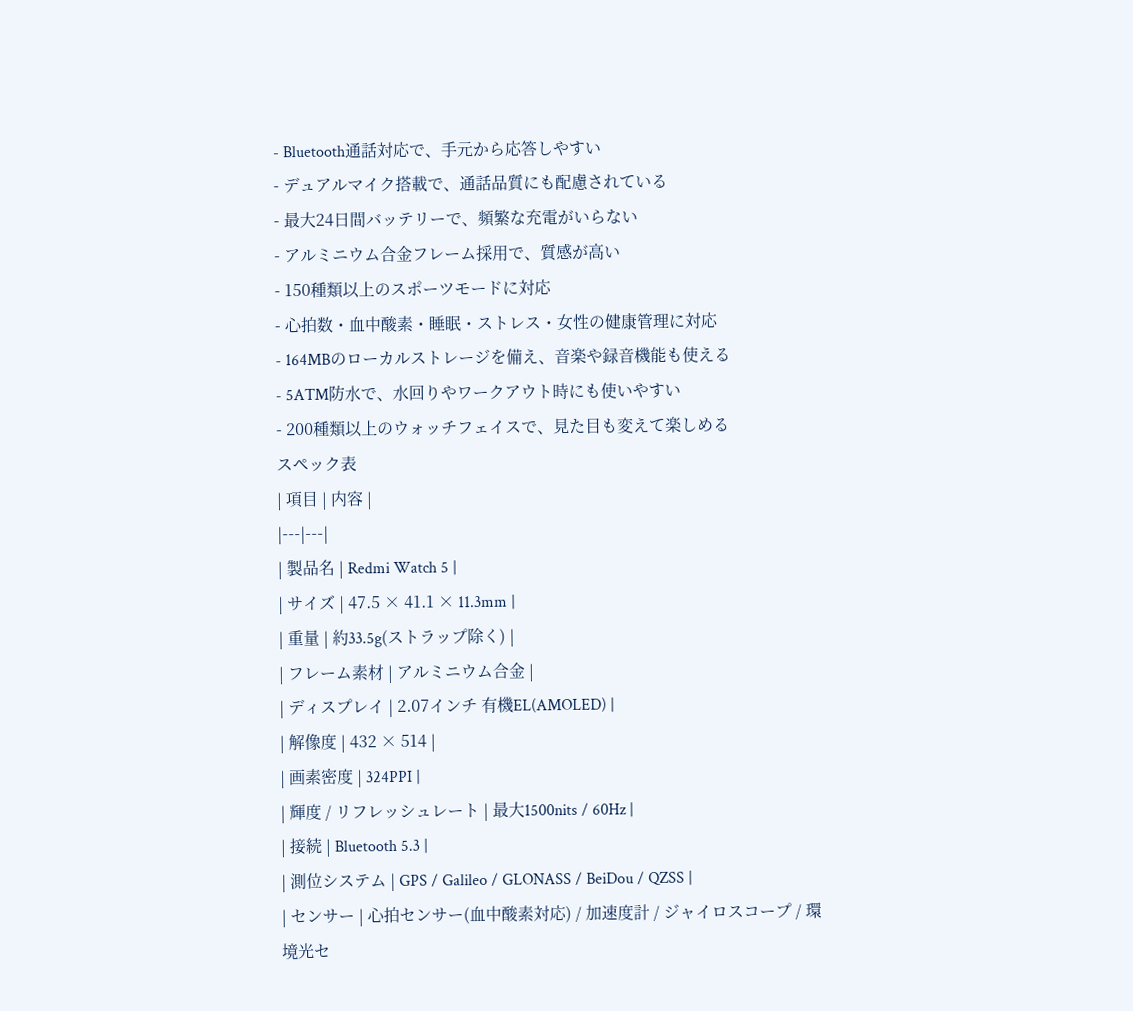- Bluetooth通話対応で、手元から応答しやすい
- デュアルマイク搭載で、通話品質にも配慮されている
- 最大24日間バッテリーで、頻繁な充電がいらない
- アルミニウム合金フレーム採用で、質感が高い
- 150種類以上のスポーツモードに対応
- 心拍数・血中酸素・睡眠・ストレス・女性の健康管理に対応
- 164MBのローカルストレージを備え、音楽や録音機能も使える
- 5ATM防水で、水回りやワークアウト時にも使いやすい
- 200種類以上のウォッチフェイスで、見た目も変えて楽しめる
スペック表
| 項目 | 内容 |
|---|---|
| 製品名 | Redmi Watch 5 |
| サイズ | 47.5 × 41.1 × 11.3mm |
| 重量 | 約33.5g(ストラップ除く) |
| フレーム素材 | アルミニウム合金 |
| ディスプレイ | 2.07インチ 有機EL(AMOLED) |
| 解像度 | 432 × 514 |
| 画素密度 | 324PPI |
| 輝度 / リフレッシュレート | 最大1500nits / 60Hz |
| 接続 | Bluetooth 5.3 |
| 測位システム | GPS / Galileo / GLONASS / BeiDou / QZSS |
| センサー | 心拍センサー(血中酸素対応) / 加速度計 / ジャイロスコープ / 環境光セ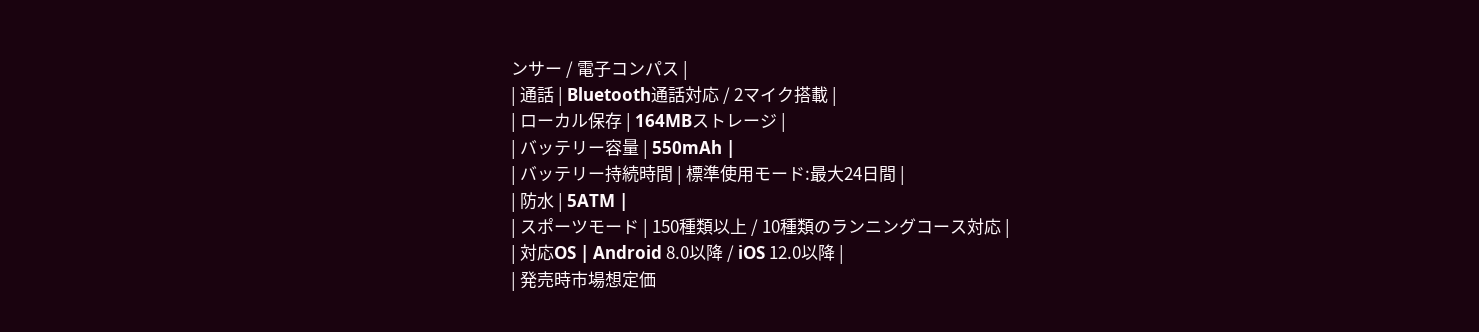ンサー / 電子コンパス |
| 通話 | Bluetooth通話対応 / 2マイク搭載 |
| ローカル保存 | 164MBストレージ |
| バッテリー容量 | 550mAh |
| バッテリー持続時間 | 標準使用モード:最大24日間 |
| 防水 | 5ATM |
| スポーツモード | 150種類以上 / 10種類のランニングコース対応 |
| 対応OS | Android 8.0以降 / iOS 12.0以降 |
| 発売時市場想定価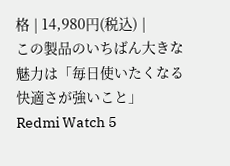格 | 14,980円(税込) |
この製品のいちばん大きな魅力は「毎日使いたくなる快適さが強いこと」
Redmi Watch 5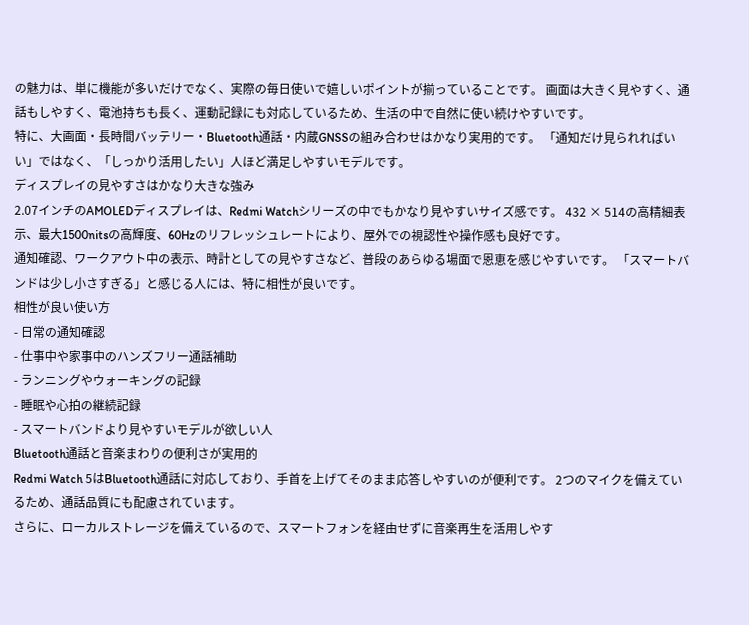の魅力は、単に機能が多いだけでなく、実際の毎日使いで嬉しいポイントが揃っていることです。 画面は大きく見やすく、通話もしやすく、電池持ちも長く、運動記録にも対応しているため、生活の中で自然に使い続けやすいです。
特に、大画面・長時間バッテリー・Bluetooth通話・内蔵GNSSの組み合わせはかなり実用的です。 「通知だけ見られればいい」ではなく、「しっかり活用したい」人ほど満足しやすいモデルです。
ディスプレイの見やすさはかなり大きな強み
2.07インチのAMOLEDディスプレイは、Redmi Watchシリーズの中でもかなり見やすいサイズ感です。 432 × 514の高精細表示、最大1500nitsの高輝度、60Hzのリフレッシュレートにより、屋外での視認性や操作感も良好です。
通知確認、ワークアウト中の表示、時計としての見やすさなど、普段のあらゆる場面で恩恵を感じやすいです。 「スマートバンドは少し小さすぎる」と感じる人には、特に相性が良いです。
相性が良い使い方
- 日常の通知確認
- 仕事中や家事中のハンズフリー通話補助
- ランニングやウォーキングの記録
- 睡眠や心拍の継続記録
- スマートバンドより見やすいモデルが欲しい人
Bluetooth通話と音楽まわりの便利さが実用的
Redmi Watch 5はBluetooth通話に対応しており、手首を上げてそのまま応答しやすいのが便利です。 2つのマイクを備えているため、通話品質にも配慮されています。
さらに、ローカルストレージを備えているので、スマートフォンを経由せずに音楽再生を活用しやす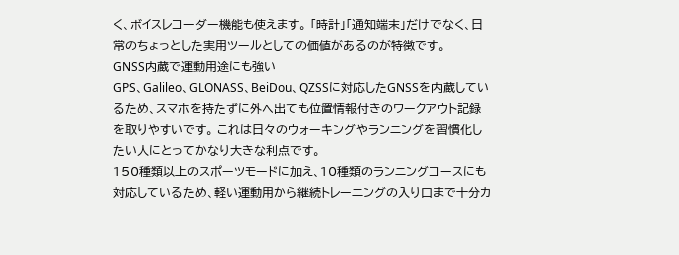く、ボイスレコーダー機能も使えます。 「時計」「通知端末」だけでなく、日常のちょっとした実用ツールとしての価値があるのが特徴です。
GNSS内蔵で運動用途にも強い
GPS、Galileo、GLONASS、BeiDou、QZSSに対応したGNSSを内蔵しているため、スマホを持たずに外へ出ても位置情報付きのワークアウト記録を取りやすいです。 これは日々のウォーキングやランニングを習慣化したい人にとってかなり大きな利点です。
150種類以上のスポーツモードに加え、10種類のランニングコースにも対応しているため、軽い運動用から継続トレーニングの入り口まで十分カ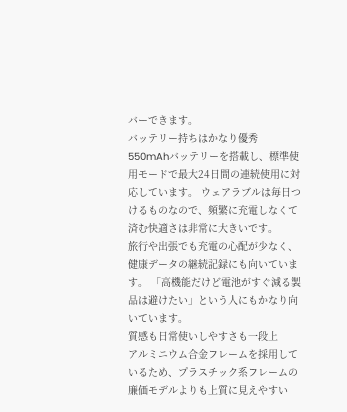バーできます。
バッテリー持ちはかなり優秀
550mAhバッテリーを搭載し、標準使用モードで最大24日間の連続使用に対応しています。 ウェアラブルは毎日つけるものなので、頻繁に充電しなくて済む快適さは非常に大きいです。
旅行や出張でも充電の心配が少なく、健康データの継続記録にも向いています。 「高機能だけど電池がすぐ減る製品は避けたい」という人にもかなり向いています。
質感も日常使いしやすさも一段上
アルミニウム合金フレームを採用しているため、プラスチック系フレームの廉価モデルよりも上質に見えやすい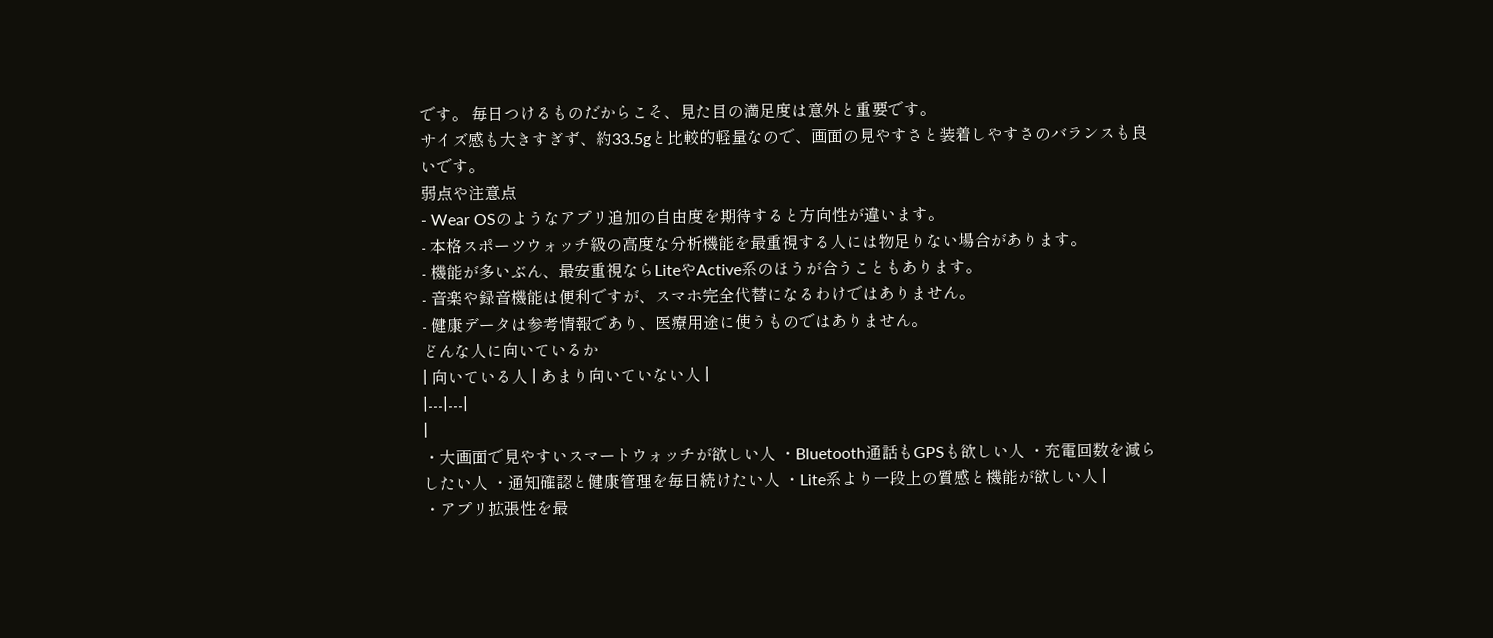です。 毎日つけるものだからこそ、見た目の満足度は意外と重要です。
サイズ感も大きすぎず、約33.5gと比較的軽量なので、画面の見やすさと装着しやすさのバランスも良いです。
弱点や注意点
- Wear OSのようなアプリ追加の自由度を期待すると方向性が違います。
- 本格スポーツウォッチ級の高度な分析機能を最重視する人には物足りない場合があります。
- 機能が多いぶん、最安重視ならLiteやActive系のほうが合うこともあります。
- 音楽や録音機能は便利ですが、スマホ完全代替になるわけではありません。
- 健康データは参考情報であり、医療用途に使うものではありません。
どんな人に向いているか
| 向いている人 | あまり向いていない人 |
|---|---|
|
・大画面で見やすいスマートウォッチが欲しい人 ・Bluetooth通話もGPSも欲しい人 ・充電回数を減らしたい人 ・通知確認と健康管理を毎日続けたい人 ・Lite系より一段上の質感と機能が欲しい人 |
・アプリ拡張性を最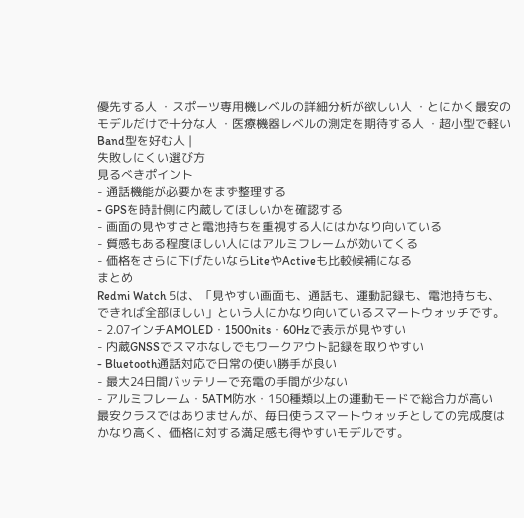優先する人 ・スポーツ専用機レベルの詳細分析が欲しい人 ・とにかく最安のモデルだけで十分な人 ・医療機器レベルの測定を期待する人 ・超小型で軽いBand型を好む人 |
失敗しにくい選び方
見るべきポイント
- 通話機能が必要かをまず整理する
- GPSを時計側に内蔵してほしいかを確認する
- 画面の見やすさと電池持ちを重視する人にはかなり向いている
- 質感もある程度ほしい人にはアルミフレームが効いてくる
- 価格をさらに下げたいならLiteやActiveも比較候補になる
まとめ
Redmi Watch 5は、「見やすい画面も、通話も、運動記録も、電池持ちも、できれば全部ほしい」という人にかなり向いているスマートウォッチです。
- 2.07インチAMOLED・1500nits・60Hzで表示が見やすい
- 内蔵GNSSでスマホなしでもワークアウト記録を取りやすい
- Bluetooth通話対応で日常の使い勝手が良い
- 最大24日間バッテリーで充電の手間が少ない
- アルミフレーム・5ATM防水・150種類以上の運動モードで総合力が高い
最安クラスではありませんが、毎日使うスマートウォッチとしての完成度はかなり高く、価格に対する満足感も得やすいモデルです。